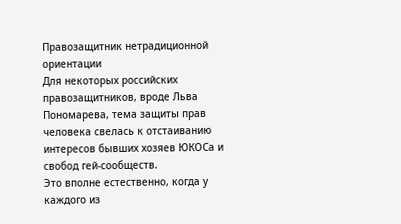Правозащитник нетрадиционной ориентации
Для некоторых российских правозащитников, вроде Льва Пономарева, тема защиты прав человека свелась к отстаиванию интересов бывших хозяев ЮКОСа и свобод гей-сообществ.
Это вполне естественно, когда у каждого из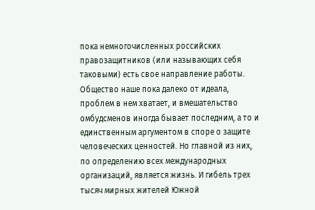пока немногочисленных российских правозащитников (или называющих себя таковыми) есть свое направление работы. Общество наше пока далеко от идеала, проблем в нем хватает, и вмешательство омбудсменов иногда бывает последним, а то и единственным аргументом в споре о защите человеческих ценностей. Но главной из них, по определению всех международных организаций, является жизнь. И гибель трех тысяч мирных жителей Южной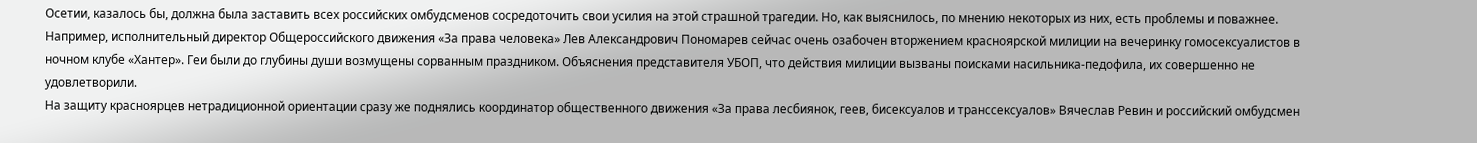Осетии, казалось бы, должна была заставить всех российских омбудсменов сосредоточить свои усилия на этой страшной трагедии. Но, как выяснилось, по мнению некоторых из них, есть проблемы и поважнее.
Например, исполнительный директор Общероссийского движения «За права человека» Лев Александрович Пономарев сейчас очень озабочен вторжением красноярской милиции на вечеринку гомосексуалистов в ночном клубе «Хантер». Геи были до глубины души возмущены сорванным праздником. Объяснения представителя УБОП, что действия милиции вызваны поисками насильника-педофила, их совершенно не удовлетворили.
На защиту красноярцев нетрадиционной ориентации сразу же поднялись координатор общественного движения «За права лесбиянок, геев, бисексуалов и транссексуалов» Вячеслав Ревин и российский омбудсмен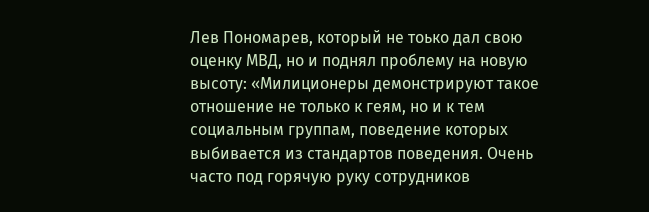Лев Пономарев, который не тоько дал свою оценку МВД, но и поднял проблему на новую высоту: «Милиционеры демонстрируют такое отношение не только к геям, но и к тем социальным группам, поведение которых выбивается из стандартов поведения. Очень часто под горячую руку сотрудников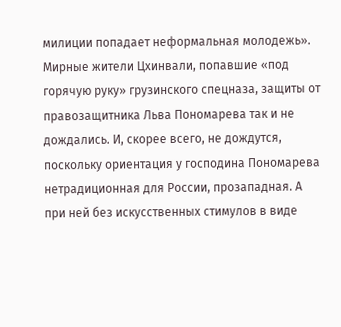милиции попадает неформальная молодежь».
Мирные жители Цхинвали, попавшие «под горячую руку» грузинского спецназа, защиты от правозащитника Льва Пономарева так и не дождались. И, скорее всего, не дождутся, поскольку ориентация у господина Пономарева нетрадиционная для России, прозападная. А при ней без искусственных стимулов в виде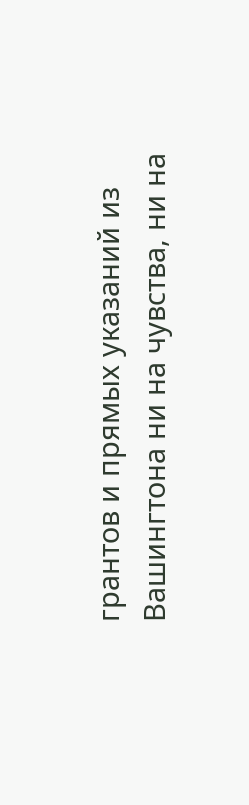грантов и прямых указаний из Вашингтона ни на чувства, ни на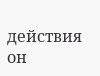действия он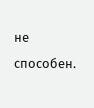не способен.